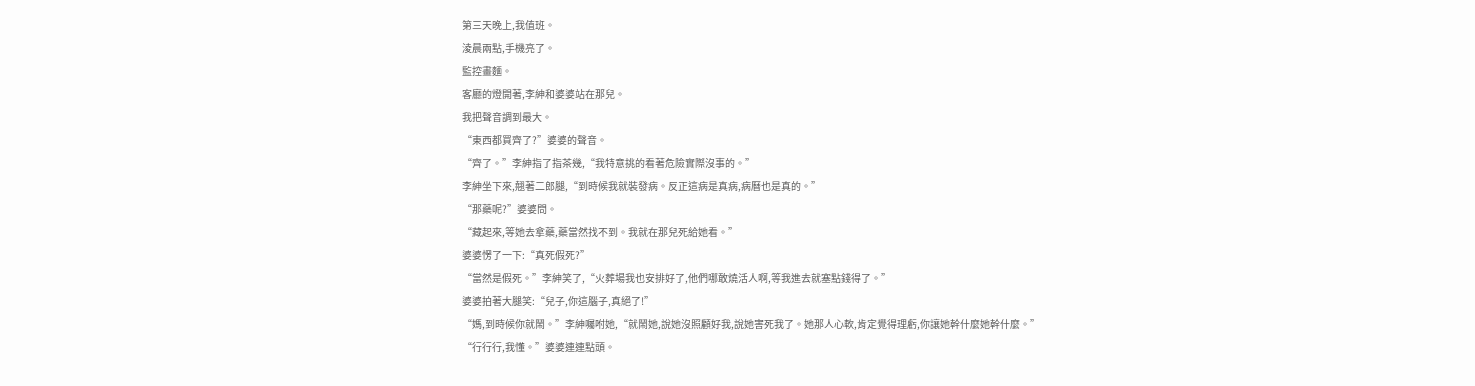第三天晚上,我值班。
淩晨兩點,手機亮了。
監控畫麵。
客廳的燈開著,李紳和婆婆站在那兒。
我把聲音調到最大。
“東西都買齊了?”婆婆的聲音。
“齊了。”李紳指了指茶幾,“我特意挑的看著危險實際沒事的。”
李紳坐下來,翹著二郎腿,“到時候我就裝發病。反正這病是真病,病曆也是真的。”
“那藥呢?”婆婆問。
“藏起來,等她去拿藥,藥當然找不到。我就在那兒死給她看。”
婆婆愣了一下:“真死假死?”
“當然是假死。”李紳笑了,“火葬場我也安排好了,他們哪敢燒活人啊,等我進去就塞點錢得了。”
婆婆拍著大腿笑:“兒子,你這腦子,真絕了!”
“媽,到時候你就鬧。”李紳囑咐她,“就鬧她,說她沒照顧好我,說她害死我了。她那人心軟,肯定覺得理虧,你讓她幹什麼她幹什麼。”
“行行行,我懂。”婆婆連連點頭。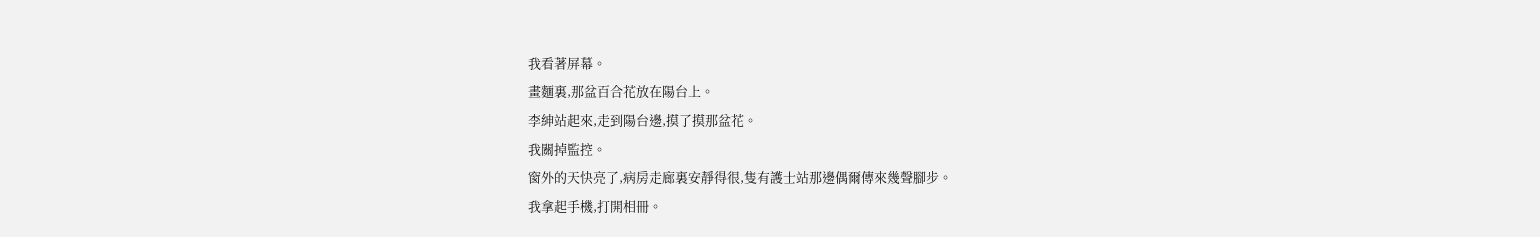我看著屏幕。
畫麵裏,那盆百合花放在陽台上。
李紳站起來,走到陽台邊,摸了摸那盆花。
我關掉監控。
窗外的天快亮了,病房走廊裏安靜得很,隻有護士站那邊偶爾傳來幾聲腳步。
我拿起手機,打開相冊。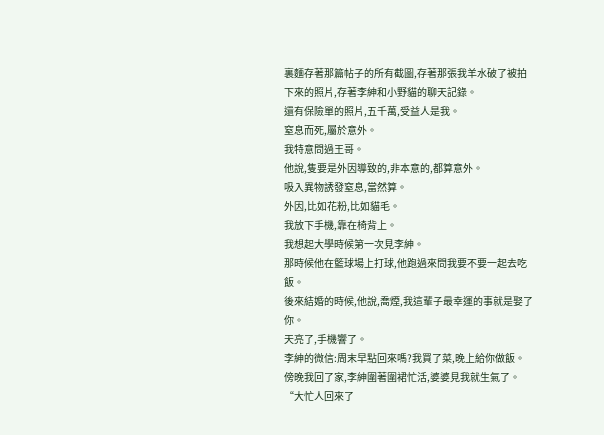裏麵存著那篇帖子的所有截圖,存著那張我羊水破了被拍下來的照片,存著李紳和小野貓的聊天記錄。
還有保險單的照片,五千萬,受益人是我。
窒息而死,屬於意外。
我特意問過王哥。
他說,隻要是外因導致的,非本意的,都算意外。
吸入異物誘發窒息,當然算。
外因,比如花粉,比如貓毛。
我放下手機,靠在椅背上。
我想起大學時候第一次見李紳。
那時候他在籃球場上打球,他跑過來問我要不要一起去吃飯。
後來結婚的時候,他說,喬煙,我這輩子最幸運的事就是娶了你。
天亮了,手機響了。
李紳的微信:周末早點回來嗎?我買了菜,晚上給你做飯。
傍晚我回了家,李紳圍著圍裙忙活,婆婆見我就生氣了。
“大忙人回來了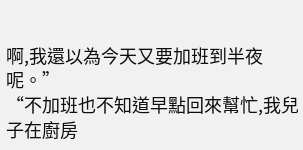啊,我還以為今天又要加班到半夜呢。”
“不加班也不知道早點回來幫忙,我兒子在廚房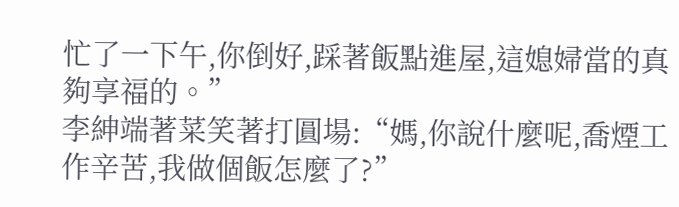忙了一下午,你倒好,踩著飯點進屋,這媳婦當的真夠享福的。”
李紳端著菜笑著打圓場:“媽,你說什麼呢,喬煙工作辛苦,我做個飯怎麼了?”